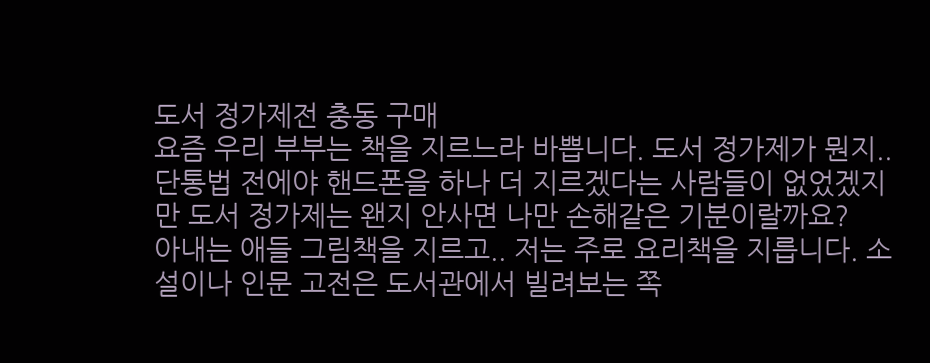도서 정가제전 충동 구매
요즘 우리 부부는 책을 지르느라 바쁩니다. 도서 정가제가 뭔지..
단통법 전에야 핸드폰을 하나 더 지르겠다는 사람들이 없었겠지만 도서 정가제는 왠지 안사면 나만 손해같은 기분이랄까요?
아내는 애들 그림책을 지르고.. 저는 주로 요리책을 지릅니다. 소설이나 인문 고전은 도서관에서 빌려보는 쪽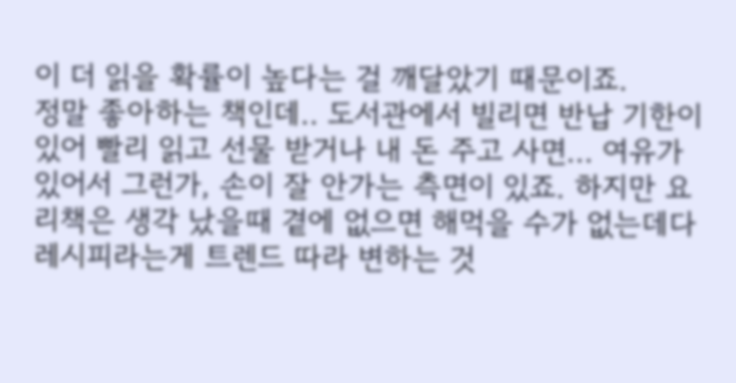이 더 읽을 확률이 높다는 걸 깨달았기 때문이죠.
정말 좋아하는 책인데.. 도서관에서 빌리면 반납 기한이 있어 빨리 읽고 선물 받거나 내 돈 주고 사면... 여유가 있어서 그런가, 손이 잘 안가는 측면이 있죠. 하지만 요리책은 생각 났을때 곁에 없으면 해먹을 수가 없는데다 레시피라는게 트렌드 따라 변하는 것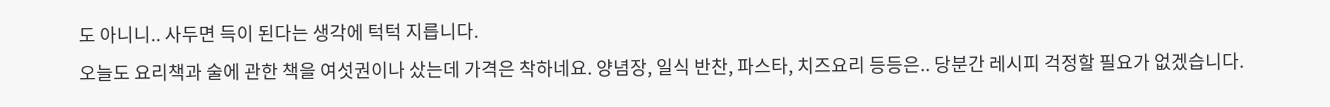도 아니니.. 사두면 득이 된다는 생각에 턱턱 지릅니다.
오늘도 요리책과 술에 관한 책을 여섯권이나 샀는데 가격은 착하네요. 양념장, 일식 반찬, 파스타, 치즈요리 등등은.. 당분간 레시피 걱정할 필요가 없겠습니다.